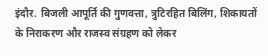इंदौर. बिजली आपूर्ति की गुणवत्ता, त्रुटिरहित बिलिंग, शिकायतों के निराकरण और राजस्व संग्रहण को लेकर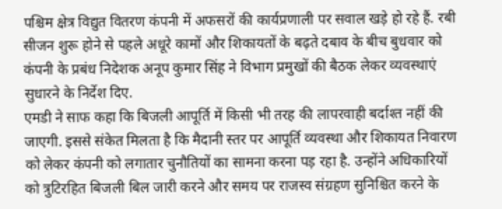पश्चिम क्षेत्र विद्युत वितरण कंपनी में अफसरों की कार्यप्रणाली पर सवाल खड़े हो रहे हैं. रबी सीजन शुरू होने से पहले अधूरे कामों और शिकायतों के बढ़ते दबाव के बीच बुधवार को कंपनी के प्रबंध निदेशक अनूप कुमार सिंह ने विभाग प्रमुखों की बैठक लेकर व्यवस्थाएं सुधारने के निर्देश दिए.
एमडी ने साफ कहा कि बिजली आपूर्ति में किसी भी तरह की लापरवाही बर्दाश्त नहीं की जाएगी. इससे संकेत मिलता है कि मैदानी स्तर पर आपूर्ति व्यवस्था और शिकायत निवारण को लेकर कंपनी को लगातार चुनौतियों का सामना करना पड़ रहा है. उन्होंने अधिकारियों को त्रुटिरहित बिजली बिल जारी करने और समय पर राजस्व संग्रहण सुनिश्चित करने के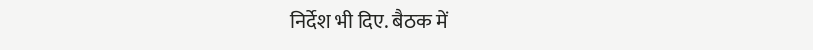निर्देश भी दिए. बैठक में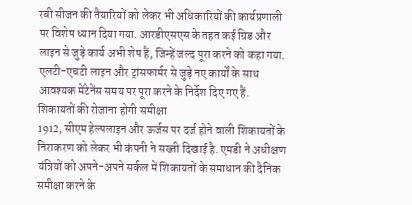रबी सीजन की तैयारियों को लेकर भी अधिकारियों की कार्यप्रणाली पर विशेष ध्यान दिया गया. आरडीएसएस के तहत कई ग्रिड और लाइन से जुड़े कार्य अभी शेष हैं, जिन्हें जल्द पूरा करने को कहा गया. एलटी-एचटी लाइन और ट्रांसफार्मर से जुड़े नए कार्यों के साथ आवश्यक मेंटेनेंस समय पर पूरा करने के निर्देश दिए गए हैं.
शिकायतों की रोजाना होगी समीक्षा
1912, सीएम हेल्पलाइन और ऊर्जस पर दर्ज होने वाली शिकायतों के निराकरण को लेकर भी कंपनी ने सख्ती दिखाई है. एमडी ने अधीक्षण यंत्रियों को अपने-अपने सर्कल में शिकायतों के समाधान की दैनिक समीक्षा करने के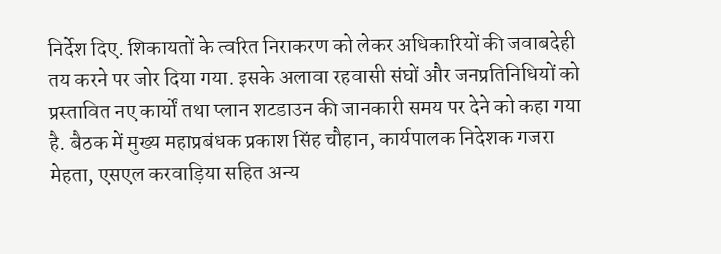निर्देश दिए. शिकायतों के त्वरित निराकरण को लेकर अधिकारियों की जवाबदेही तय करने पर जोर दिया गया. इसके अलावा रहवासी संघों और जनप्रतिनिधियों को प्रस्तावित नए कार्यों तथा प्लान शटडाउन की जानकारी समय पर देने को कहा गया है. बैठक में मुख्य महाप्रबंधक प्रकाश सिंह चौहान, कार्यपालक निदेशक गजरा मेहता, एसएल करवाड़िया सहित अन्य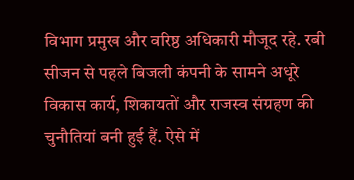विभाग प्रमुख और वरिष्ठ अधिकारी मौजूद रहे. रबी सीजन से पहले बिजली कंपनी के सामने अधूरे विकास कार्य, शिकायतों और राजस्व संग्रहण की चुनौतियां बनी हुई हैं. ऐसे में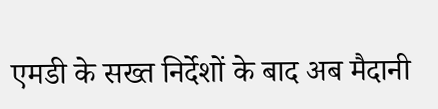एमडी के सख्त निर्देशों के बाद अब मैदानी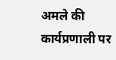अमले की कार्यप्रणाली पर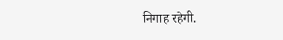निगाह रहेगी.